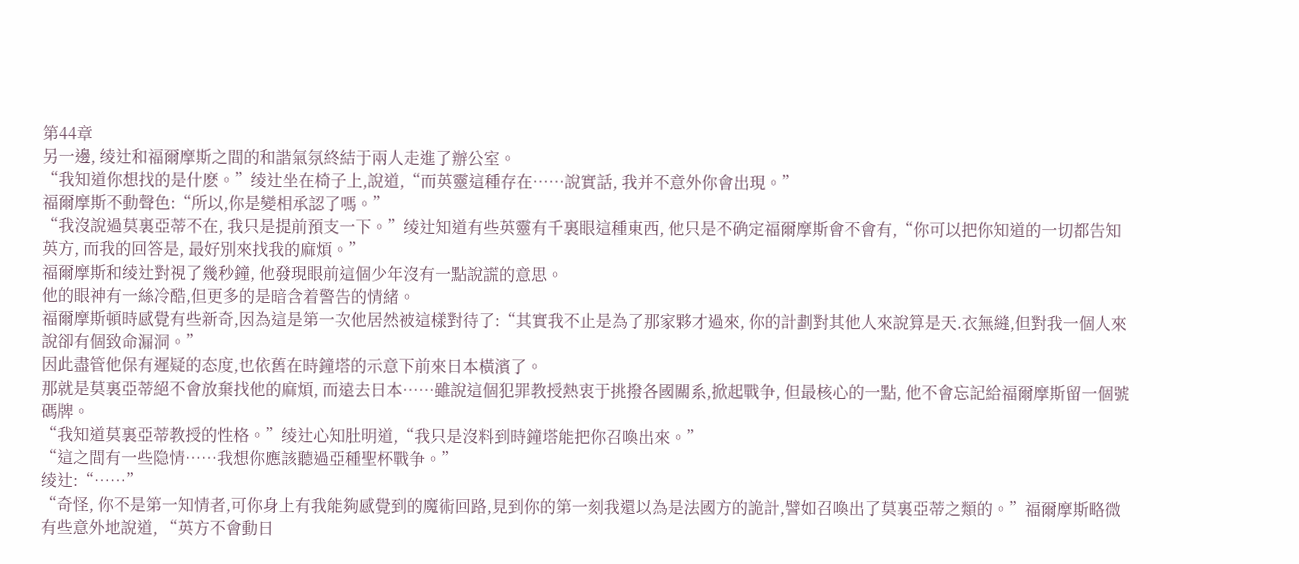第44章
另一邊, 绫辻和福爾摩斯之間的和諧氣氛終結于兩人走進了辦公室。
“我知道你想找的是什麽。”绫辻坐在椅子上,說道,“而英靈這種存在……說實話, 我并不意外你會出現。”
福爾摩斯不動聲色:“所以,你是變相承認了嗎。”
“我沒說過莫裏亞蒂不在, 我只是提前預支一下。”绫辻知道有些英靈有千裏眼這種東西, 他只是不确定福爾摩斯會不會有,“你可以把你知道的一切都告知英方, 而我的回答是, 最好別來找我的麻煩。”
福爾摩斯和绫辻對視了幾秒鐘, 他發現眼前這個少年沒有一點說謊的意思。
他的眼神有一絲冷酷,但更多的是暗含着警告的情緒。
福爾摩斯頓時感覺有些新奇,因為這是第一次他居然被這樣對待了:“其實我不止是為了那家夥才過來, 你的計劃對其他人來說算是天.衣無縫,但對我一個人來說卻有個致命漏洞。”
因此盡管他保有遲疑的态度,也依舊在時鐘塔的示意下前來日本橫濱了。
那就是莫裏亞蒂絕不會放棄找他的麻煩, 而遠去日本……雖說這個犯罪教授熱衷于挑撥各國關系,掀起戰争, 但最核心的一點, 他不會忘記給福爾摩斯留一個號碼牌。
“我知道莫裏亞蒂教授的性格。”绫辻心知肚明道,“我只是沒料到時鐘塔能把你召喚出來。”
“這之間有一些隐情……我想你應該聽過亞種聖杯戰争。”
绫辻:“……”
“奇怪, 你不是第一知情者,可你身上有我能夠感覺到的魔術回路,見到你的第一刻我還以為是法國方的詭計,譬如召喚出了莫裏亞蒂之類的。”福爾摩斯略微有些意外地說道, “英方不會動日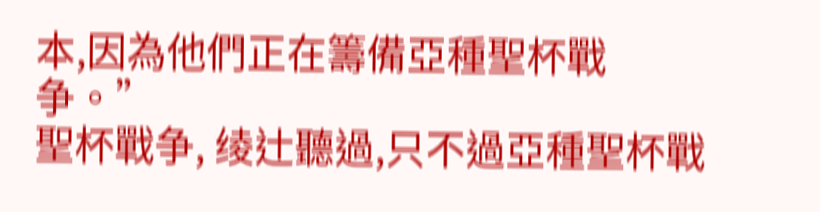本,因為他們正在籌備亞種聖杯戰争。”
聖杯戰争, 绫辻聽過,只不過亞種聖杯戰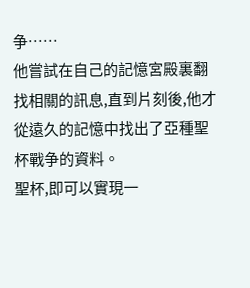争……
他嘗試在自己的記憶宮殿裏翻找相關的訊息,直到片刻後,他才從遠久的記憶中找出了亞種聖杯戰争的資料。
聖杯,即可以實現一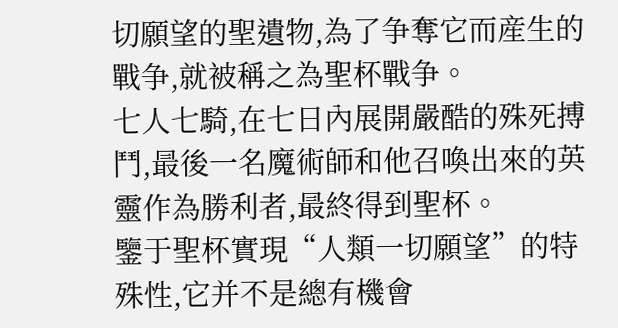切願望的聖遺物,為了争奪它而産生的戰争,就被稱之為聖杯戰争。
七人七騎,在七日內展開嚴酷的殊死搏鬥,最後一名魔術師和他召喚出來的英靈作為勝利者,最終得到聖杯。
鑒于聖杯實現“人類一切願望”的特殊性,它并不是總有機會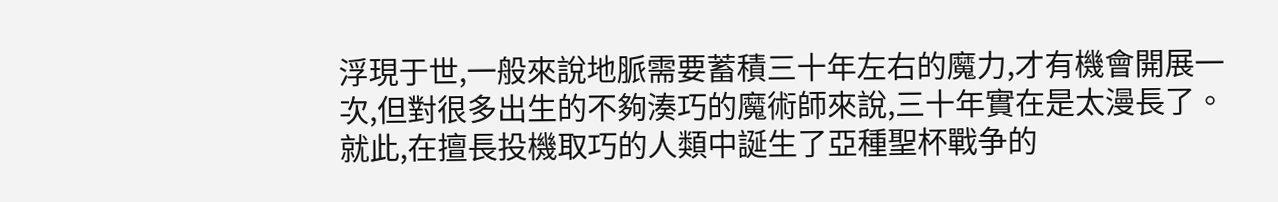浮現于世,一般來說地脈需要蓄積三十年左右的魔力,才有機會開展一次,但對很多出生的不夠湊巧的魔術師來說,三十年實在是太漫長了。
就此,在擅長投機取巧的人類中誕生了亞種聖杯戰争的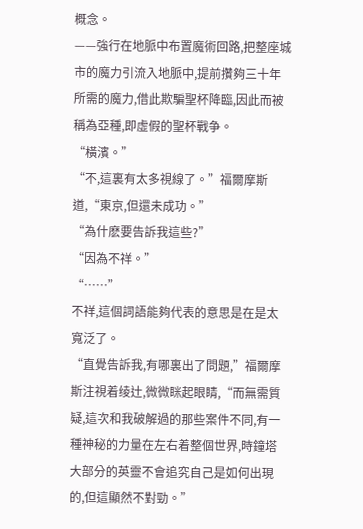概念。
——強行在地脈中布置魔術回路,把整座城市的魔力引流入地脈中,提前攢夠三十年所需的魔力,借此欺騙聖杯降臨,因此而被稱為亞種,即虛假的聖杯戰争。
“橫濱。”
“不,這裏有太多視線了。”福爾摩斯道,“東京,但還未成功。”
“為什麽要告訴我這些?”
“因為不祥。”
“……”
不祥,這個詞語能夠代表的意思是在是太寬泛了。
“直覺告訴我,有哪裏出了問題,”福爾摩斯注視着绫辻,微微眯起眼睛,“而無需質疑,這次和我破解過的那些案件不同,有一種神秘的力量在左右着整個世界,時鐘塔大部分的英靈不會追究自己是如何出現的,但這顯然不對勁。”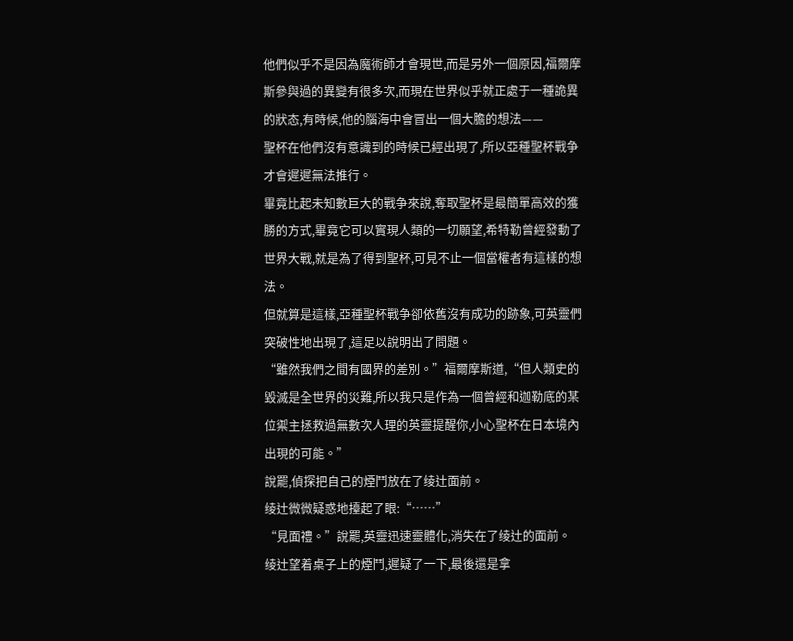他們似乎不是因為魔術師才會現世,而是另外一個原因,福爾摩斯參與過的異變有很多次,而現在世界似乎就正處于一種詭異的狀态,有時候,他的腦海中會冒出一個大膽的想法——
聖杯在他們沒有意識到的時候已經出現了,所以亞種聖杯戰争才會遲遲無法推行。
畢竟比起未知數巨大的戰争來說,奪取聖杯是最簡單高效的獲勝的方式,畢竟它可以實現人類的一切願望,希特勒曾經發動了世界大戰,就是為了得到聖杯,可見不止一個當權者有這樣的想法。
但就算是這樣,亞種聖杯戰争卻依舊沒有成功的跡象,可英靈們突破性地出現了,這足以說明出了問題。
“雖然我們之間有國界的差別。”福爾摩斯道,“但人類史的毀滅是全世界的災難,所以我只是作為一個曾經和迦勒底的某位禦主拯救過無數次人理的英靈提醒你,小心聖杯在日本境內出現的可能。”
說罷,偵探把自己的煙鬥放在了绫辻面前。
绫辻微微疑惑地擡起了眼:“……”
“見面禮。”說罷,英靈迅速靈體化,消失在了绫辻的面前。
绫辻望着桌子上的煙鬥,遲疑了一下,最後還是拿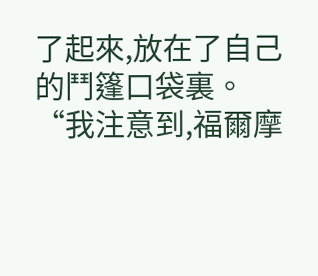了起來,放在了自己的鬥篷口袋裏。
“我注意到,福爾摩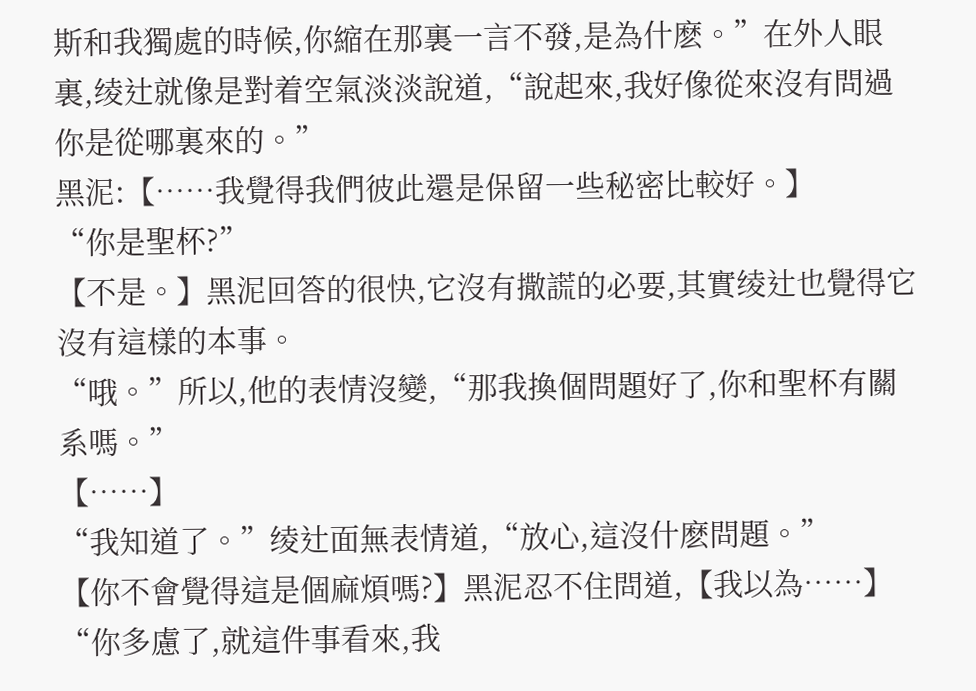斯和我獨處的時候,你縮在那裏一言不發,是為什麽。”在外人眼裏,绫辻就像是對着空氣淡淡說道,“說起來,我好像從來沒有問過你是從哪裏來的。”
黑泥:【……我覺得我們彼此還是保留一些秘密比較好。】
“你是聖杯?”
【不是。】黑泥回答的很快,它沒有撒謊的必要,其實绫辻也覺得它沒有這樣的本事。
“哦。”所以,他的表情沒變,“那我換個問題好了,你和聖杯有關系嗎。”
【……】
“我知道了。”绫辻面無表情道,“放心,這沒什麽問題。”
【你不會覺得這是個麻煩嗎?】黑泥忍不住問道,【我以為……】
“你多慮了,就這件事看來,我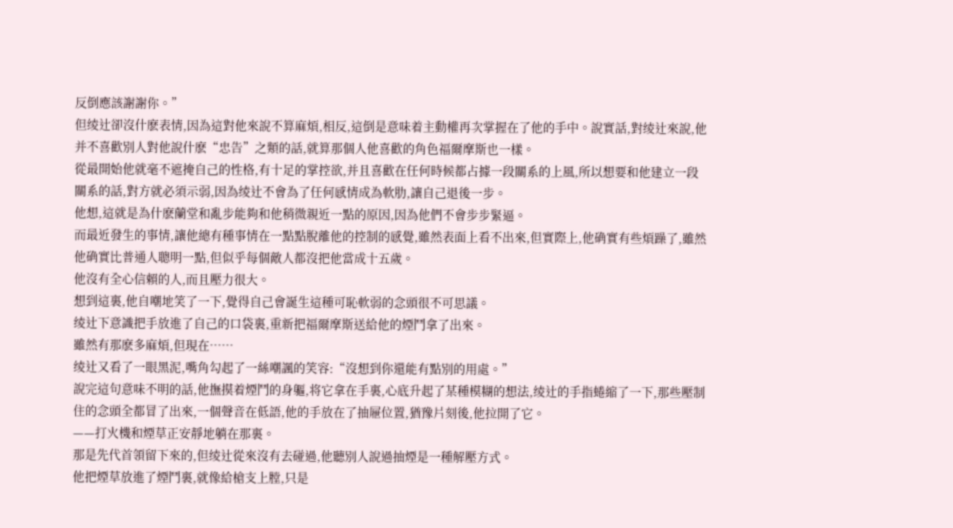反倒應該謝謝你。”
但绫辻卻沒什麽表情,因為這對他來說不算麻煩,相反,這倒是意味着主動權再次掌握在了他的手中。說實話,對绫辻來說,他并不喜歡別人對他說什麽“忠告”之類的話,就算那個人他喜歡的角色福爾摩斯也一樣。
從最開始他就毫不遮掩自己的性格,有十足的掌控欲,并且喜歡在任何時候都占據一段關系的上風,所以想要和他建立一段關系的話,對方就必須示弱,因為绫辻不會為了任何感情成為軟肋,讓自己退後一步。
他想,這就是為什麽蘭堂和亂步能夠和他稍微親近一點的原因,因為他們不會步步緊逼。
而最近發生的事情,讓他總有種事情在一點點脫離他的控制的感覺,雖然表面上看不出來,但實際上,他确實有些煩躁了,雖然他确實比普通人聰明一點,但似乎每個敵人都沒把他當成十五歲。
他沒有全心信賴的人,而且壓力很大。
想到這裏,他自嘲地笑了一下,覺得自己會誕生這種可恥軟弱的念頭很不可思議。
绫辻下意識把手放進了自己的口袋裏,重新把福爾摩斯送給他的煙鬥拿了出來。
雖然有那麽多麻煩,但現在……
绫辻又看了一眼黑泥,嘴角勾起了一絲嘲諷的笑容:“沒想到你還能有點別的用處。”
說完這句意味不明的話,他撫摸着煙鬥的身軀,将它拿在手裏,心底升起了某種模糊的想法,绫辻的手指蜷縮了一下,那些壓制住的念頭全都冒了出來,一個聲音在低語,他的手放在了抽屜位置,猶豫片刻後,他拉開了它。
——打火機和煙草正安靜地躺在那裏。
那是先代首領留下來的,但绫辻從來沒有去碰過,他聽別人說過抽煙是一種解壓方式。
他把煙草放進了煙鬥裏,就像給槍支上膛,只是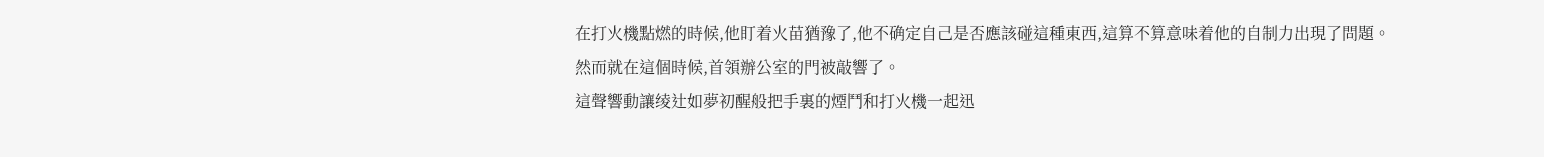在打火機點燃的時候,他盯着火苗猶豫了,他不确定自己是否應該碰這種東西,這算不算意味着他的自制力出現了問題。
然而就在這個時候,首領辦公室的門被敲響了。
這聲響動讓绫辻如夢初醒般把手裏的煙鬥和打火機一起迅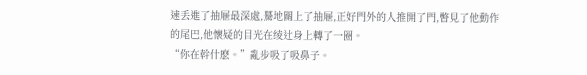速丢進了抽屜最深處,驀地關上了抽屜,正好門外的人推開了門,瞥見了他動作的尾巴,他懷疑的目光在绫辻身上轉了一圈。
“你在幹什麽。”亂步吸了吸鼻子。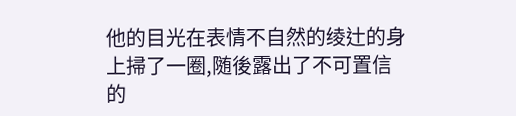他的目光在表情不自然的绫辻的身上掃了一圈,随後露出了不可置信的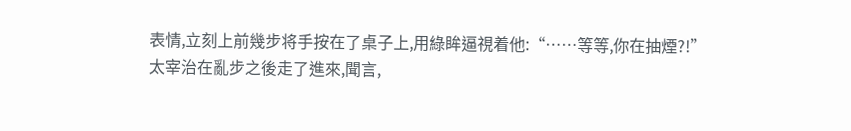表情,立刻上前幾步将手按在了桌子上,用綠眸逼視着他:“……等等,你在抽煙?!”
太宰治在亂步之後走了進來,聞言,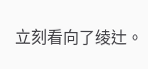立刻看向了绫辻。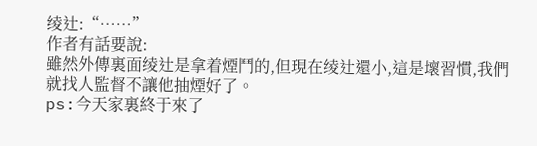绫辻:“……”
作者有話要說:
雖然外傳裏面绫辻是拿着煙鬥的,但現在绫辻還小,這是壞習慣,我們就找人監督不讓他抽煙好了。
ps:今天家裏終于來了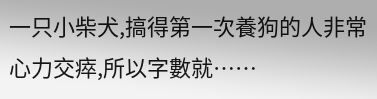一只小柴犬,搞得第一次養狗的人非常心力交瘁,所以字數就……